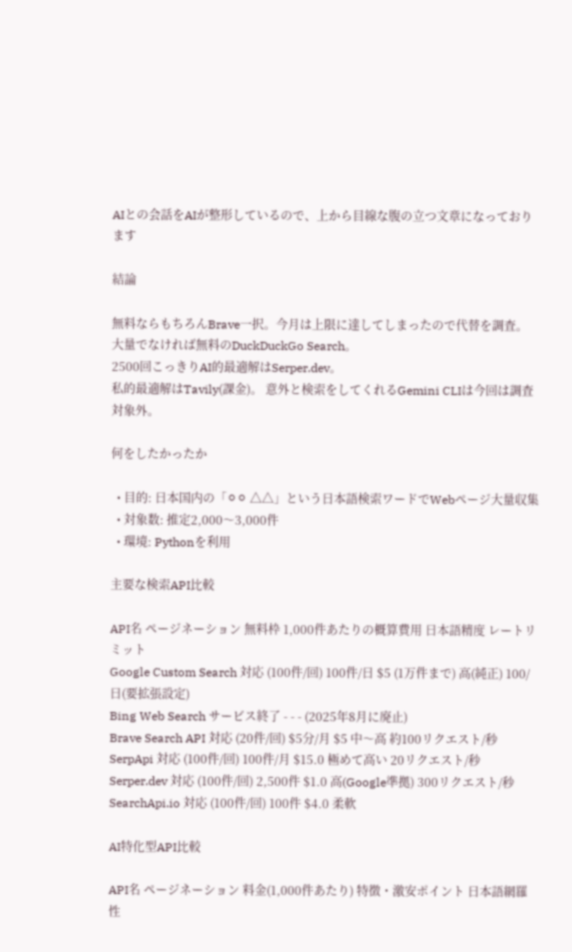AIとの会話をAIが整形しているので、上から目線な腹の立つ文章になっております

結論

無料ならもちろんBrave一択。今月は上限に達してしまったので代替を調査。
大量でなければ無料のDuckDuckGo Search。
2500回こっきりAI的最適解はSerper.dev。
私的最適解はTavily(課金)。 意外と検索をしてくれるGemini CLIは今回は調査対象外。

何をしたかったか

  • 目的: 日本国内の「⚪⚪ △△」という日本語検索ワードでWebページ大量収集
  • 対象数: 推定2,000〜3,000件
  • 環境: Pythonを利用

主要な検索API比較

API名 ページネーション 無料枠 1,000件あたりの概算費用 日本語精度 レートリミット
Google Custom Search 対応 (100件/回) 100件/日 $5 (1万件まで) 高(純正) 100/日(要拡張設定)
Bing Web Search サービス終了 - - - (2025年8月に廃止)
Brave Search API 対応 (20件/回) $5分/月 $5 中〜高 約100リクエスト/秒
SerpApi 対応 (100件/回) 100件/月 $15.0 極めて高い 20リクエスト/秒
Serper.dev 対応 (100件/回) 2,500件 $1.0 高(Google準拠) 300リクエスト/秒
SearchApi.io 対応 (100件/回) 100件 $4.0 柔軟

AI特化型API比較

API名 ページネーション 料金(1,000件あたり) 特徴・激安ポイント 日本語網羅性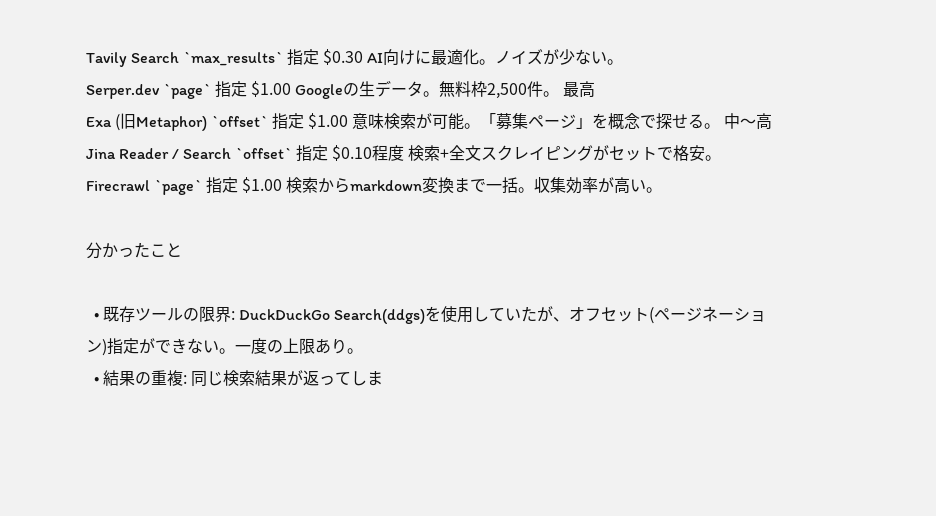Tavily Search `max_results` 指定 $0.30 AI向けに最適化。ノイズが少ない。
Serper.dev `page` 指定 $1.00 Googleの生データ。無料枠2,500件。 最高
Exa (旧Metaphor) `offset` 指定 $1.00 意味検索が可能。「募集ページ」を概念で探せる。 中〜高
Jina Reader / Search `offset` 指定 $0.10程度 検索+全文スクレイピングがセットで格安。
Firecrawl `page` 指定 $1.00 検索からmarkdown変換まで一括。収集効率が高い。

分かったこと

  • 既存ツールの限界: DuckDuckGo Search(ddgs)を使用していたが、オフセット(ページネーション)指定ができない。一度の上限あり。
  • 結果の重複: 同じ検索結果が返ってしま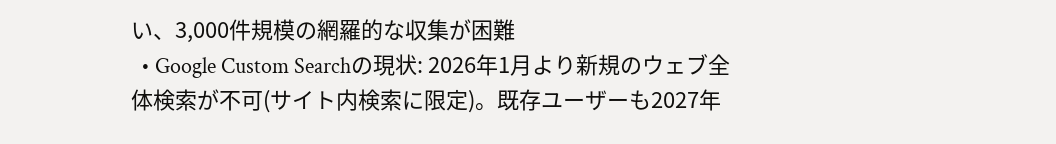い、3,000件規模の網羅的な収集が困難
  • Google Custom Searchの現状: 2026年1月より新規のウェブ全体検索が不可(サイト内検索に限定)。既存ユーザーも2027年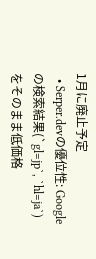1月に廃止予定
  • Serper.devの優位性: Googleの検索結果(`gl=jp`, `hl=ja`)をそのまま低価格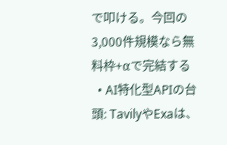で叩ける。今回の3,000件規模なら無料枠+αで完結する
  • AI特化型APIの台頭: TavilyやExaは、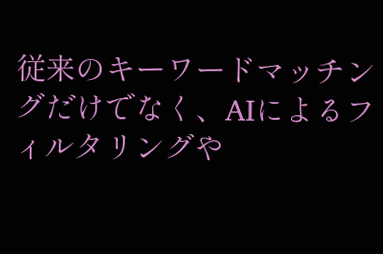従来のキーワードマッチングだけでなく、AIによるフィルタリングや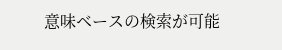意味ベースの検索が可能